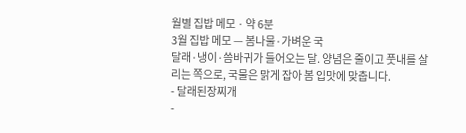월별 집밥 메모 · 약 6분
3월 집밥 메모 — 봄나물·가벼운 국
달래·냉이·씀바귀가 들어오는 달. 양념은 줄이고 풋내를 살리는 쪽으로, 국물은 맑게 잡아 봄 입맛에 맞춥니다.
- 달래된장찌개
-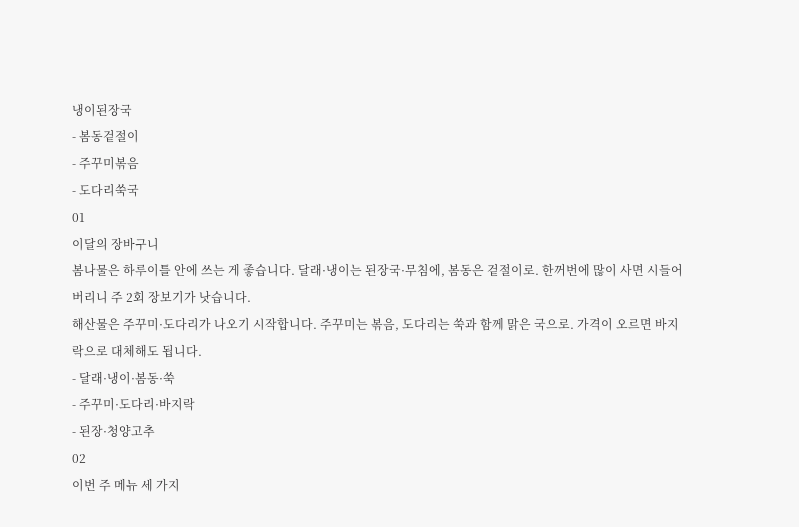냉이된장국
- 봄동겉절이
- 주꾸미볶음
- 도다리쑥국
01
이달의 장바구니
봄나물은 하루이틀 안에 쓰는 게 좋습니다. 달래·냉이는 된장국·무침에, 봄동은 겉절이로. 한꺼번에 많이 사면 시들어 버리니 주 2회 장보기가 낫습니다.
해산물은 주꾸미·도다리가 나오기 시작합니다. 주꾸미는 볶음, 도다리는 쑥과 함께 맑은 국으로. 가격이 오르면 바지락으로 대체해도 됩니다.
- 달래·냉이·봄동·쑥
- 주꾸미·도다리·바지락
- 된장·청양고추
02
이번 주 메뉴 세 가지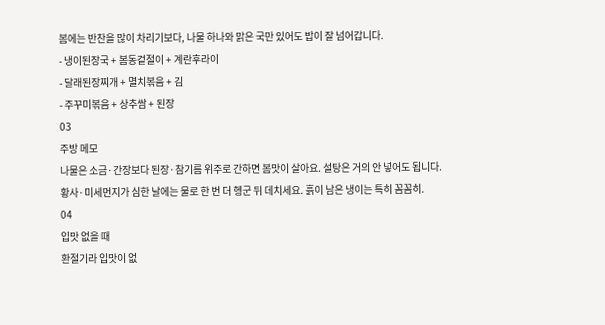봄에는 반찬을 많이 차리기보다, 나물 하나와 맑은 국만 있어도 밥이 잘 넘어갑니다.
- 냉이된장국 + 봄동겉절이 + 계란후라이
- 달래된장찌개 + 멸치볶음 + 김
- 주꾸미볶음 + 상추쌈 + 된장
03
주방 메모
나물은 소금·간장보다 된장·참기름 위주로 간하면 봄맛이 살아요. 설탕은 거의 안 넣어도 됩니다.
황사·미세먼지가 심한 날에는 물로 한 번 더 헹군 뒤 데치세요. 흙이 남은 냉이는 특히 꼼꼼히.
04
입맛 없을 때
환절기라 입맛이 없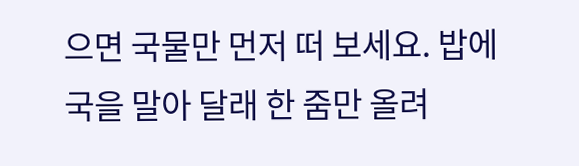으면 국물만 먼저 떠 보세요. 밥에 국을 말아 달래 한 줌만 올려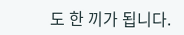도 한 끼가 됩니다.